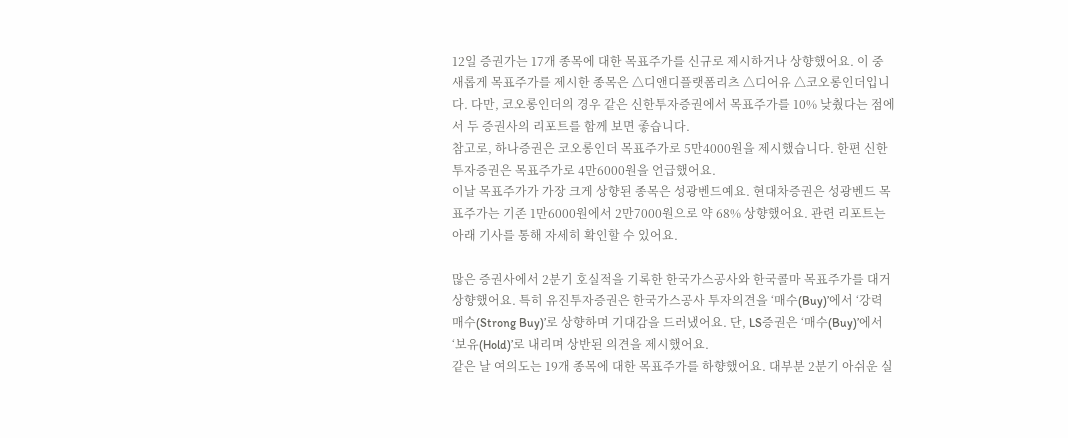12일 증권가는 17개 종목에 대한 목표주가를 신규로 제시하거나 상향했어요. 이 중 새롭게 목표주가를 제시한 종목은 △디앤디플랫폼리츠 △디어유 △코오롱인더입니다. 다만, 코오롱인더의 경우 같은 신한투자증권에서 목표주가를 10% 낮췄다는 점에서 두 증권사의 리포트를 함께 보면 좋습니다.
참고로, 하나증권은 코오롱인더 목표주가로 5만4000원을 제시했습니다. 한편 신한투자증권은 목표주가로 4만6000원을 언급했어요.
이날 목표주가가 가장 크게 상향된 종목은 성광벤드예요. 현대차증권은 성광벤드 목표주가는 기존 1만6000원에서 2만7000원으로 약 68% 상향했어요. 관련 리포트는 아래 기사를 통해 자세히 확인할 수 있어요.

많은 증권사에서 2분기 호실적을 기록한 한국가스공사와 한국콜마 목표주가를 대거 상향했어요. 특히 유진투자증권은 한국가스공사 투자의견을 ‘매수(Buy)’에서 ‘강력 매수(Strong Buy)’로 상향하며 기대감을 드러냈어요. 단, LS증권은 ‘매수(Buy)’에서 ‘보유(Hold)’로 내리며 상반된 의견을 제시했어요.
같은 날 여의도는 19개 종목에 대한 목표주가를 하향했어요. 대부분 2분기 아쉬운 실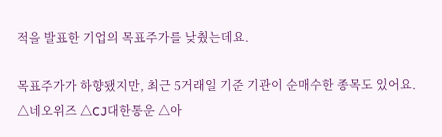적을 발표한 기업의 목표주가를 낮췄는데요.

목표주가가 하향됐지만, 최근 5거래일 기준 기관이 순매수한 종목도 있어요. △네오위즈 △CJ대한통운 △아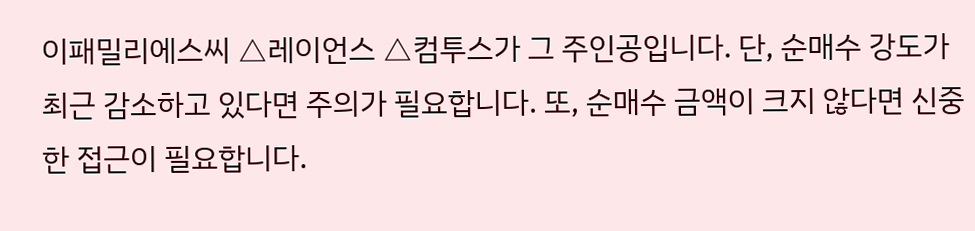이패밀리에스씨 △레이언스 △컴투스가 그 주인공입니다. 단, 순매수 강도가 최근 감소하고 있다면 주의가 필요합니다. 또, 순매수 금액이 크지 않다면 신중한 접근이 필요합니다.